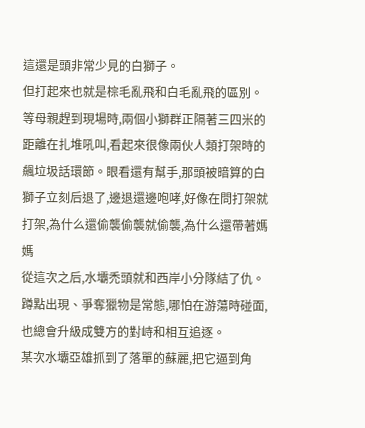這還是頭非常少見的白獅子。
但打起來也就是棕毛亂飛和白毛亂飛的區別。
等母親趕到現場時,兩個小獅群正隔著三四米的距離在扎堆吼叫,看起來很像兩伙人類打架時的飆垃圾話環節。眼看還有幫手,那頭被暗算的白獅子立刻后退了,邊退還邊咆哮,好像在問打架就打架,為什么還偷襲偷襲就偷襲,為什么還帶著媽媽
從這次之后,水壩禿頭就和西岸小分隊結了仇。
蹲點出現、爭奪獵物是常態,哪怕在游蕩時碰面,也總會升級成雙方的對峙和相互追逐。
某次水壩亞雄抓到了落單的蘇麗,把它逼到角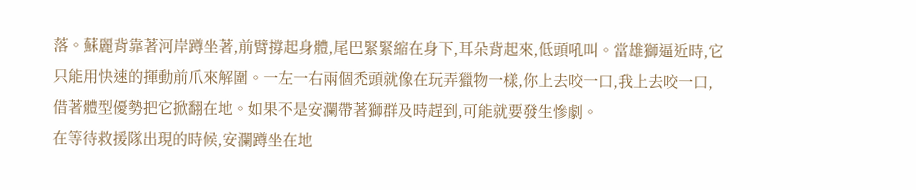落。蘇麗背靠著河岸蹲坐著,前臂撐起身體,尾巴緊緊縮在身下,耳朵背起來,低頭吼叫。當雄獅逼近時,它只能用快速的揮動前爪來解圍。一左一右兩個禿頭就像在玩弄獵物一樣,你上去咬一口,我上去咬一口,借著體型優勢把它掀翻在地。如果不是安瀾帶著獅群及時趕到,可能就要發生慘劇。
在等待救援隊出現的時候,安瀾蹲坐在地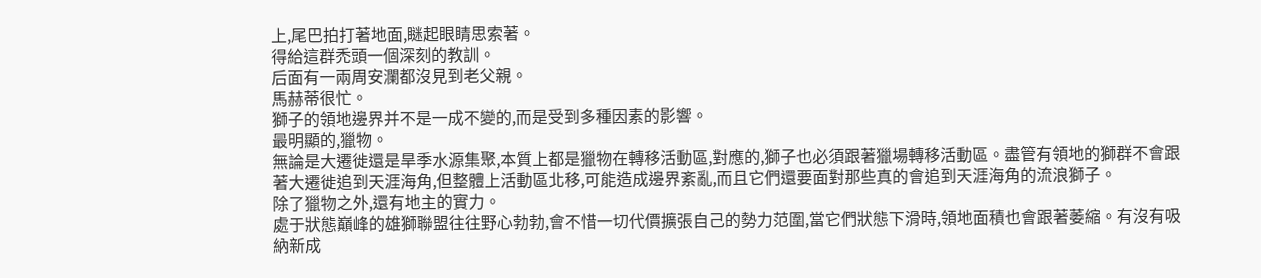上,尾巴拍打著地面,瞇起眼睛思索著。
得給這群禿頭一個深刻的教訓。
后面有一兩周安瀾都沒見到老父親。
馬赫蒂很忙。
獅子的領地邊界并不是一成不變的,而是受到多種因素的影響。
最明顯的,獵物。
無論是大遷徙還是旱季水源集聚,本質上都是獵物在轉移活動區,對應的,獅子也必須跟著獵場轉移活動區。盡管有領地的獅群不會跟著大遷徙追到天涯海角,但整體上活動區北移,可能造成邊界紊亂,而且它們還要面對那些真的會追到天涯海角的流浪獅子。
除了獵物之外,還有地主的實力。
處于狀態巔峰的雄獅聯盟往往野心勃勃,會不惜一切代價擴張自己的勢力范圍,當它們狀態下滑時,領地面積也會跟著萎縮。有沒有吸納新成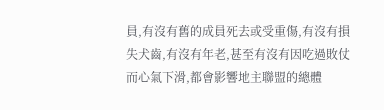員,有沒有舊的成員死去或受重傷,有沒有損失犬齒,有沒有年老,甚至有沒有因吃過敗仗而心氣下滑,都會影響地主聯盟的總體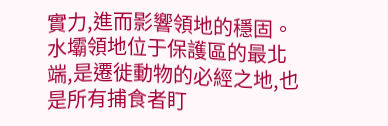實力,進而影響領地的穩固。
水壩領地位于保護區的最北端,是遷徙動物的必經之地,也是所有捕食者盯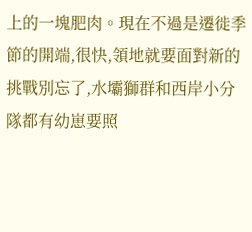上的一塊肥肉。現在不過是遷徙季節的開端,很快,領地就要面對新的挑戰別忘了,水壩獅群和西岸小分隊都有幼崽要照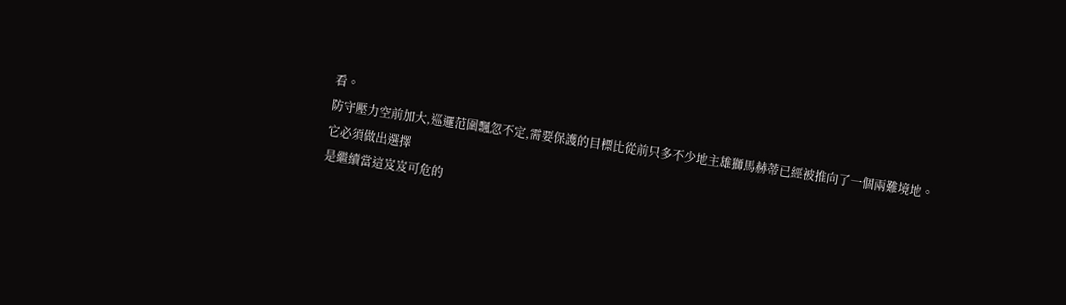看。
防守壓力空前加大,巡邏范圍飄忽不定,需要保護的目標比從前只多不少地主雄獅馬赫蒂已經被推向了一個兩難境地。
它必須做出選擇
是繼續當這岌岌可危的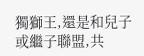獨獅王,還是和兒子或繼子聯盟,共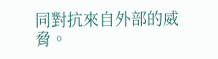同對抗來自外部的威脅。